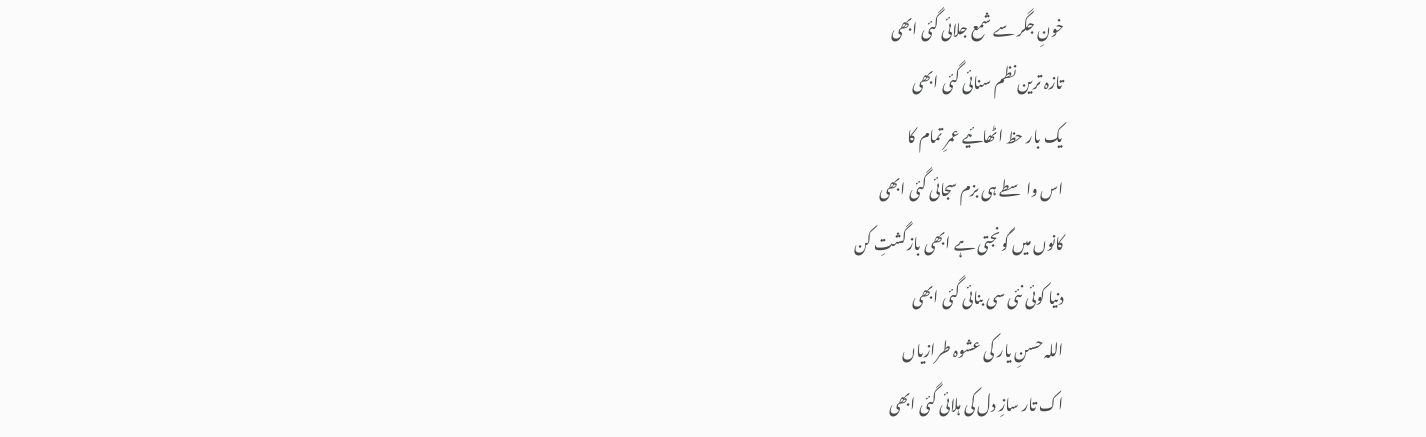خونِ جگر سے شمع جلائی گئی ابھی
تازہ ترین نظم سنائی گئی ابھی
یک بار حظ اٹھائیے عمرِ تمام کا
اس واسطے ہی بزم سجائی گئی ابھی
کانوں میں گونجتی ہے ابھی بازگشتِ کن
دنیا کوئی نئی سی بنائی گئی ابھی
اللہ حسنِ یار کی عشوہ طرازیاں
اک تار سازِ دل کی ہلائی گئی ابھی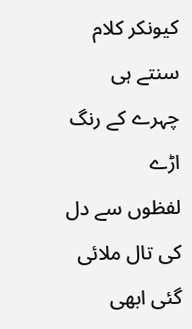کیونکر کلام سنتے ہی چہرے کے رنگ اڑے
لفظوں سے دل کی تال ملائی گئی ابھی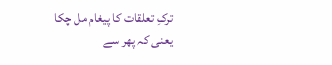ترکِ تعلقات کا پیغام مل چکا
یعنی کہ پھر سے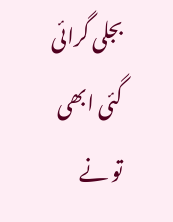بجلی گرائی گئی ابھی
تو نے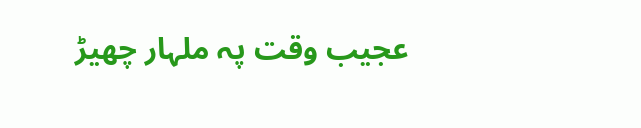عجیب وقت پہ ملہار چھیڑ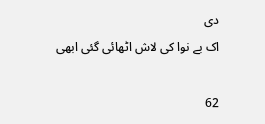دی
اک بے نوا کی لاش اٹھائی گئی ابھی

62